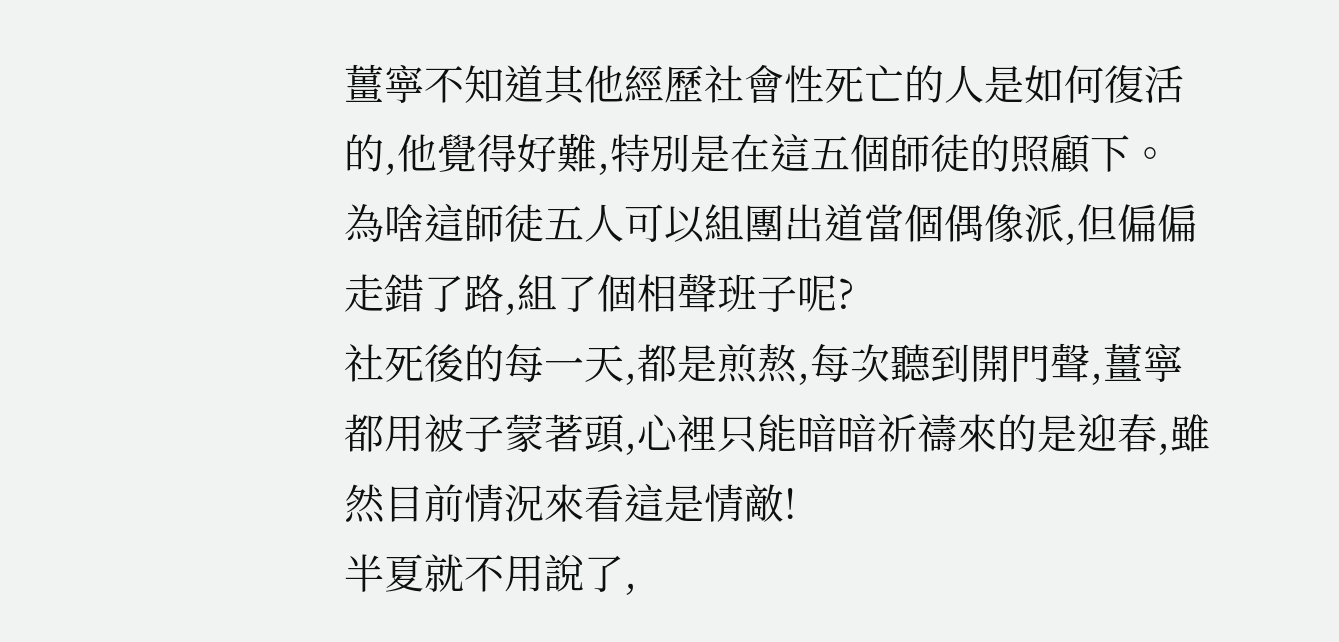薑寧不知道其他經歷社會性死亡的人是如何復活的,他覺得好難,特別是在這五個師徒的照顧下。
為啥這師徒五人可以組團出道當個偶像派,但偏偏走錯了路,組了個相聲班子呢?
社死後的每一天,都是煎熬,每次聽到開門聲,薑寧都用被子蒙著頭,心裡只能暗暗祈禱來的是迎春,雖然目前情況來看這是情敵!
半夏就不用說了,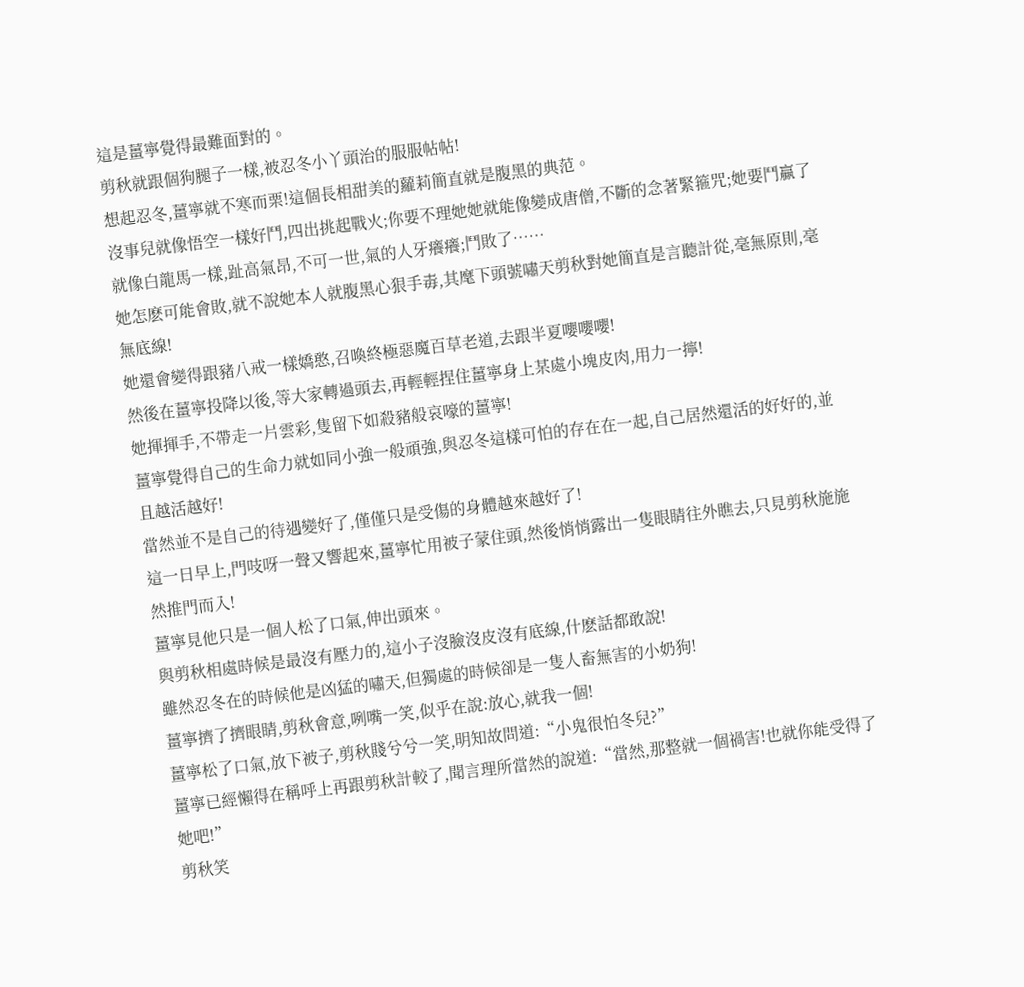這是薑寧覺得最難面對的。
剪秋就跟個狗腿子一樣,被忍冬小丫頭治的服服帖帖!
想起忍冬,薑寧就不寒而栗!這個長相甜美的蘿莉簡直就是腹黑的典范。
沒事兒就像悟空一樣好鬥,四出挑起戰火;你要不理她她就能像變成唐僧,不斷的念著緊箍咒;她要鬥贏了就像白龍馬一樣,趾高氣昂,不可一世,氣的人牙癢癢;鬥敗了……
她怎麽可能會敗,就不說她本人就腹黑心狠手毒,其麾下頭號嘯天剪秋對她簡直是言聽計從,毫無原則,毫無底線!
她還會變得跟豬八戒一樣嬌憨,召喚終極惡魔百草老道,去跟半夏嚶嚶嚶!
然後在薑寧投降以後,等大家轉過頭去,再輕輕捏住薑寧身上某處小塊皮肉,用力一擰!
她揮揮手,不帶走一片雲彩,隻留下如殺豬般哀嚎的薑寧!
薑寧覺得自己的生命力就如同小強一般頑強,與忍冬這樣可怕的存在在一起,自己居然還活的好好的,並且越活越好!
當然並不是自己的待遇變好了,僅僅只是受傷的身體越來越好了!
這一日早上,門吱呀一聲又響起來,薑寧忙用被子蒙住頭,然後悄悄露出一隻眼睛往外瞧去,只見剪秋施施然推門而入!
薑寧見他只是一個人松了口氣,伸出頭來。
與剪秋相處時候是最沒有壓力的,這小子沒臉沒皮沒有底線,什麽話都敢說!
雖然忍冬在的時候他是凶猛的嘯天,但獨處的時候卻是一隻人畜無害的小奶狗!
薑寧擠了擠眼睛,剪秋會意,咧嘴一笑,似乎在說:放心,就我一個!
薑寧松了口氣,放下被子,剪秋賤兮兮一笑,明知故問道:“小鬼很怕冬兒?”
薑寧已經懶得在稱呼上再跟剪秋計較了,聞言理所當然的說道:“當然,那整就一個禍害!也就你能受得了她吧!”
剪秋笑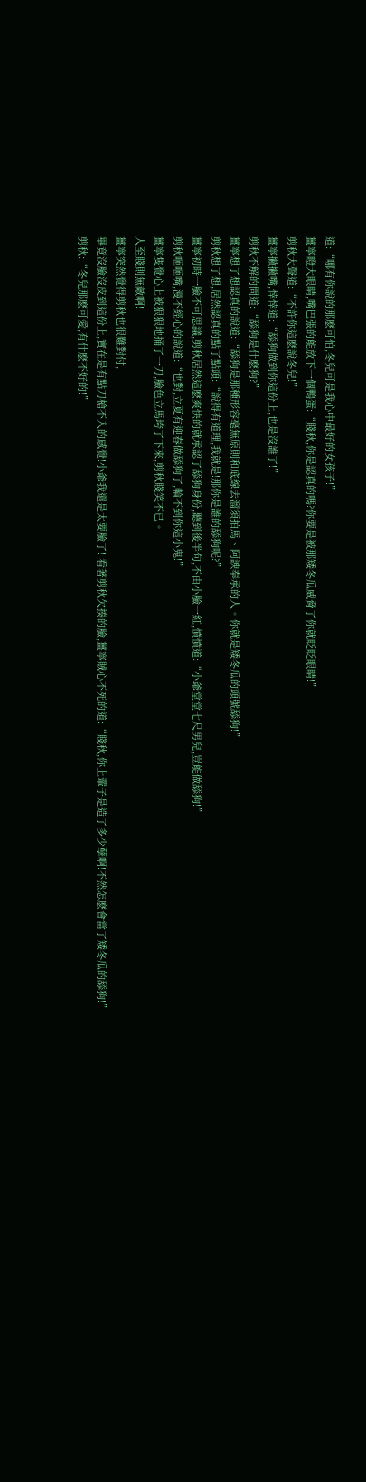道:“哪有你說的那麽可怕,冬兒可是我心中最好的女孩子!”
薑寧瞪大眼睛,嘴巴張的能放下一個鴨蛋:“賤秋,你是認真的嗎?你要是被那矮冬瓜威脅了你就眨眨眼睛!”
剪秋大聲道:“不許你這麽說冬兒!”
薑寧撇撇嘴,悻悻道:“舔狗做到你這份上,也是沒誰了!”
剪秋不解的問道:“舔狗是什麽狗?”
薑寧想了想認真的說道:“舔狗是那種形容毫無原則和底線去溜須拍馬、阿諛奉承的人。你就是矮冬瓜的頭號舔狗!”
剪秋想了想,居然認真的點了點頭:“說得有道理,我就是!那你是誰的舔狗呢?”
薑寧初時一臉不可思議,剪秋居然這麽爽快的就承認了舔狗身份,聽到後半句,不由小臉一紅,憤憤道:“小爺堂堂七尺男兒,豈能做舔狗!”
剪秋咂咂嘴,漫不經心的說道:“也對,立夏有迎春做舔狗了,輪不到你這小鬼!”
薑寧隻覺心上被狠狠地捅了一刀,臉色立馬垮了下來,剪秋賤笑不已。
人至賤則無敵啊!
薑寧突然覺得剪秋也很難對付,
畢竟沒臉沒皮到這份上,實在是有點刀槍不入的感覺!小爺我還是太要臉了! 看著剪秋欠揍的臉,薑寧賊心不死的道:“賤秋,你上輩子是造了多少孽啊!不然怎麽會當了矮冬瓜的舔狗!”
剪秋:“冬兒那麽可愛,有什麽不好的!”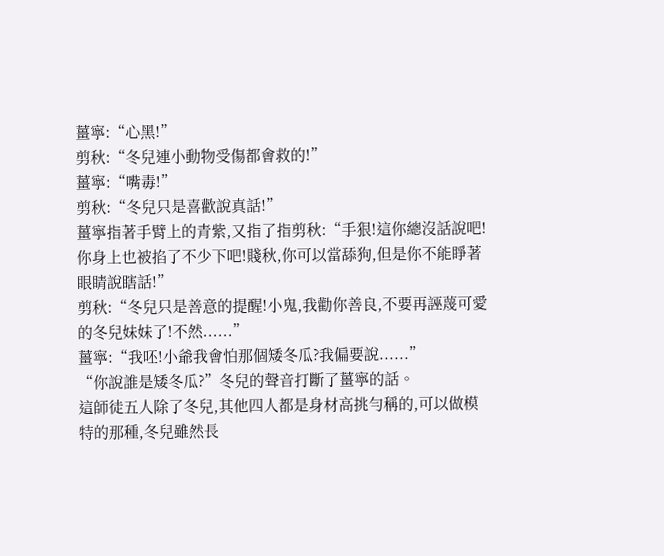薑寧:“心黑!”
剪秋:“冬兒連小動物受傷都會救的!”
薑寧:“嘴毒!”
剪秋:“冬兒只是喜歡說真話!”
薑寧指著手臂上的青紫,又指了指剪秋:“手狠!這你總沒話說吧!你身上也被掐了不少下吧!賤秋,你可以當舔狗,但是你不能睜著眼睛說瞎話!”
剪秋:“冬兒只是善意的提醒!小鬼,我勸你善良,不要再誣蔑可愛的冬兒妹妹了!不然......”
薑寧:“我呸!小爺我會怕那個矮冬瓜?我偏要說......”
“你說誰是矮冬瓜?”冬兒的聲音打斷了薑寧的話。
這師徒五人除了冬兒,其他四人都是身材高挑勻稱的,可以做模特的那種,冬兒雖然長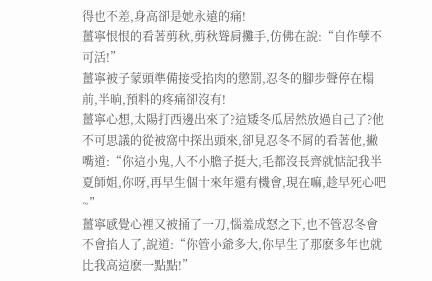得也不差,身高卻是她永遠的痛!
薑寧恨恨的看著剪秋,剪秋聳肩攤手,仿佛在說:“自作孽不可活!”
薑寧被子蒙頭準備接受掐肉的懲罰,忍冬的腳步聲停在榻前,半晌,預料的疼痛卻沒有!
薑寧心想,太陽打西邊出來了?這矮冬瓜居然放過自己了?他不可思議的從被窩中探出頭來,卻見忍冬不屑的看著他,撇嘴道:“你這小鬼,人不小膽子挺大,毛都沒長齊就惦記我半夏師姐,你呀,再早生個十來年還有機會,現在嘛,趁早死心吧~”
薑寧感覺心裡又被捅了一刀,惱羞成怒之下,也不管忍冬會不會掐人了,說道:“你管小爺多大,你早生了那麽多年也就比我高這麽一點點!”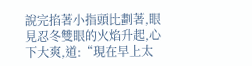說完掐著小指頭比劃著,眼見忍冬雙眼的火焰升起,心下大爽,道:“現在早上太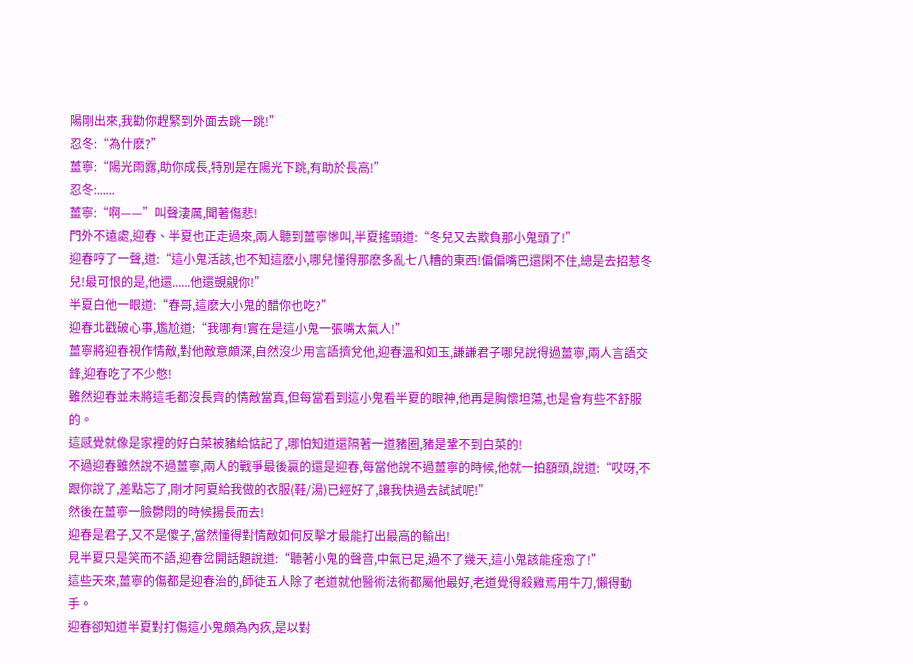陽剛出來,我勸你趕緊到外面去跳一跳!”
忍冬:“為什麽?”
薑寧:“陽光雨露,助你成長,特別是在陽光下跳,有助於長高!”
忍冬:......
薑寧:“啊——”叫聲淒厲,聞著傷悲!
門外不遠處,迎春、半夏也正走過來,兩人聽到薑寧慘叫,半夏搖頭道:“冬兒又去欺負那小鬼頭了!”
迎春哼了一聲,道:“這小鬼活該,也不知這麽小,哪兒懂得那麽多亂七八糟的東西!偏偏嘴巴還閑不住,總是去招惹冬兒!最可恨的是,他還......他還覬覦你!”
半夏白他一眼道:“春哥,這麽大小鬼的醋你也吃?”
迎春北戳破心事,尷尬道:“我哪有!實在是這小鬼一張嘴太氣人!”
薑寧將迎春視作情敵,對他敵意頗深,自然沒少用言語擠兌他,迎春溫和如玉,謙謙君子哪兒說得過薑寧,兩人言語交鋒,迎春吃了不少憋!
雖然迎春並未將這毛都沒長齊的情敵當真,但每當看到這小鬼看半夏的眼神,他再是胸懷坦蕩,也是會有些不舒服的。
這感覺就像是家裡的好白菜被豬給惦記了,哪怕知道還隔著一道豬圈,豬是鞏不到白菜的!
不過迎春雖然說不過薑寧,兩人的戰爭最後贏的還是迎春,每當他說不過薑寧的時候,他就一拍額頭,說道:“哎呀,不跟你說了,差點忘了,剛才阿夏給我做的衣服(鞋/湯)已經好了,讓我快過去試試呢!”
然後在薑寧一臉鬱悶的時候揚長而去!
迎春是君子,又不是傻子,當然懂得對情敵如何反擊才最能打出最高的輸出!
見半夏只是笑而不語,迎春岔開話題說道:“聽著小鬼的聲音,中氣已足,過不了幾天,這小鬼該能痊愈了!”
這些天來,薑寧的傷都是迎春治的,師徒五人除了老道就他醫術法術都屬他最好,老道覺得殺雞焉用牛刀,懶得動手。
迎春卻知道半夏對打傷這小鬼頗為內疚,是以對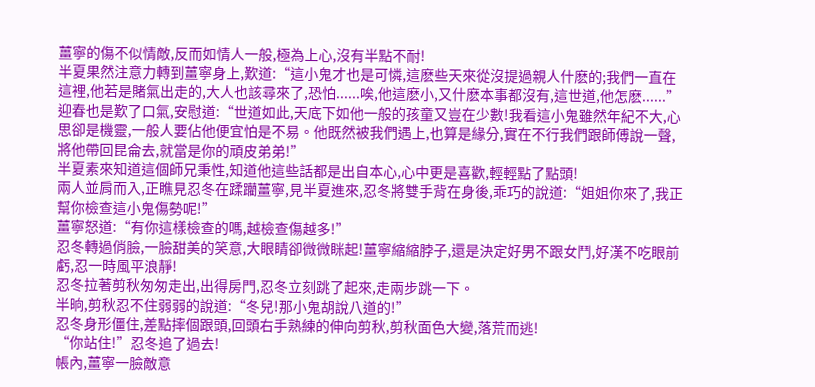薑寧的傷不似情敵,反而如情人一般,極為上心,沒有半點不耐!
半夏果然注意力轉到薑寧身上,歎道:“這小鬼才也是可憐,這麽些天來從沒提過親人什麽的;我們一直在這裡,他若是賭氣出走的,大人也該尋來了,恐怕......唉,他這麽小,又什麽本事都沒有,這世道,他怎麽......”
迎春也是歎了口氣,安慰道:“世道如此,天底下如他一般的孩童又豈在少數!我看這小鬼雖然年紀不大,心思卻是機靈,一般人要佔他便宜怕是不易。他既然被我們遇上,也算是緣分,實在不行我們跟師傅說一聲,將他帶回昆侖去,就當是你的頑皮弟弟!”
半夏素來知道這個師兄秉性,知道他這些話都是出自本心,心中更是喜歡,輕輕點了點頭!
兩人並肩而入,正瞧見忍冬在蹂躪薑寧,見半夏進來,忍冬將雙手背在身後,乖巧的說道:“姐姐你來了,我正幫你檢查這小鬼傷勢呢!”
薑寧怒道:“有你這樣檢查的嗎,越檢查傷越多!”
忍冬轉過俏臉,一臉甜美的笑意,大眼睛卻微微眯起!薑寧縮縮脖子,還是決定好男不跟女鬥,好漢不吃眼前虧,忍一時風平浪靜!
忍冬拉著剪秋匆匆走出,出得房門,忍冬立刻跳了起來,走兩步跳一下。
半晌,剪秋忍不住弱弱的說道:“冬兒!那小鬼胡說八道的!”
忍冬身形僵住,差點摔個跟頭,回頭右手熟練的伸向剪秋,剪秋面色大變,落荒而逃!
“你站住!”忍冬追了過去!
帳內,薑寧一臉敵意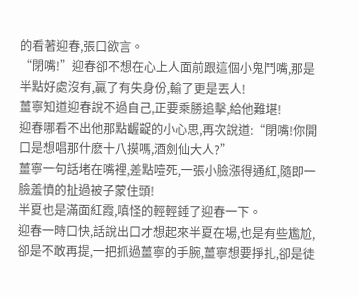的看著迎春,張口欲言。
“閉嘴!”迎春卻不想在心上人面前跟這個小鬼鬥嘴,那是半點好處沒有,贏了有失身份,輸了更是丟人!
薑寧知道迎春說不過自己,正要乘勝追擊,給他難堪!
迎春哪看不出他那點齷齪的小心思,再次說道:“閉嘴!你開口是想唱那什麽十八摸嗎,酒劍仙大人?”
薑寧一句話堵在嘴裡,差點噎死,一張小臉漲得通紅,隨即一臉羞憤的扯過被子蒙住頭!
半夏也是滿面紅霞,嗔怪的輕輕錘了迎春一下。
迎春一時口快,話說出口才想起來半夏在場,也是有些尷尬,卻是不敢再提,一把抓過薑寧的手腕,薑寧想要掙扎,卻是徒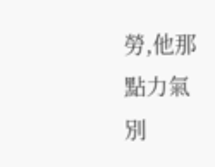勞,他那點力氣別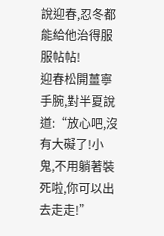說迎春,忍冬都能給他治得服服帖帖!
迎春松開薑寧手腕,對半夏說道:“放心吧,沒有大礙了!小鬼,不用躺著裝死啦,你可以出去走走!”